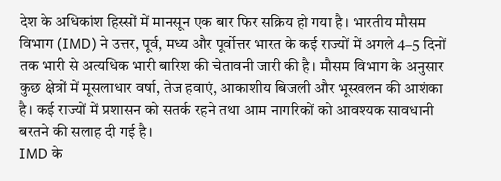देश के अधिकांश हिस्सों में मानसून एक बार फिर सक्रिय हो गया है। भारतीय मौसम विभाग (IMD) ने उत्तर, पूर्व, मध्य और पूर्वोत्तर भारत के कई राज्यों में अगले 4–5 दिनों तक भारी से अत्यधिक भारी बारिश की चेतावनी जारी की है। मौसम विभाग के अनुसार कुछ क्षेत्रों में मूसलाधार वर्षा, तेज हवाएं, आकाशीय बिजली और भूस्खलन की आशंका है। कई राज्यों में प्रशासन को सतर्क रहने तथा आम नागरिकों को आवश्यक सावधानी बरतने की सलाह दी गई है।
IMD के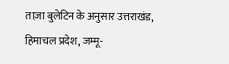ताज़ा बुलेटिन के अनुसार उत्तराखंड, हिमाचल प्रदेश, जम्मू-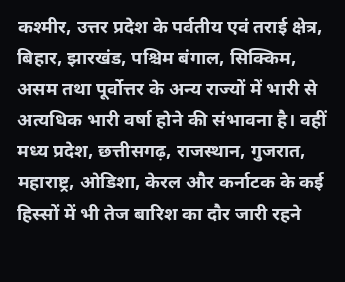कश्मीर, उत्तर प्रदेश के पर्वतीय एवं तराई क्षेत्र, बिहार, झारखंड, पश्चिम बंगाल, सिक्किम, असम तथा पूर्वोत्तर के अन्य राज्यों में भारी से अत्यधिक भारी वर्षा होने की संभावना है। वहीं मध्य प्रदेश, छत्तीसगढ़, राजस्थान, गुजरात, महाराष्ट्र, ओडिशा, केरल और कर्नाटक के कई हिस्सों में भी तेज बारिश का दौर जारी रहने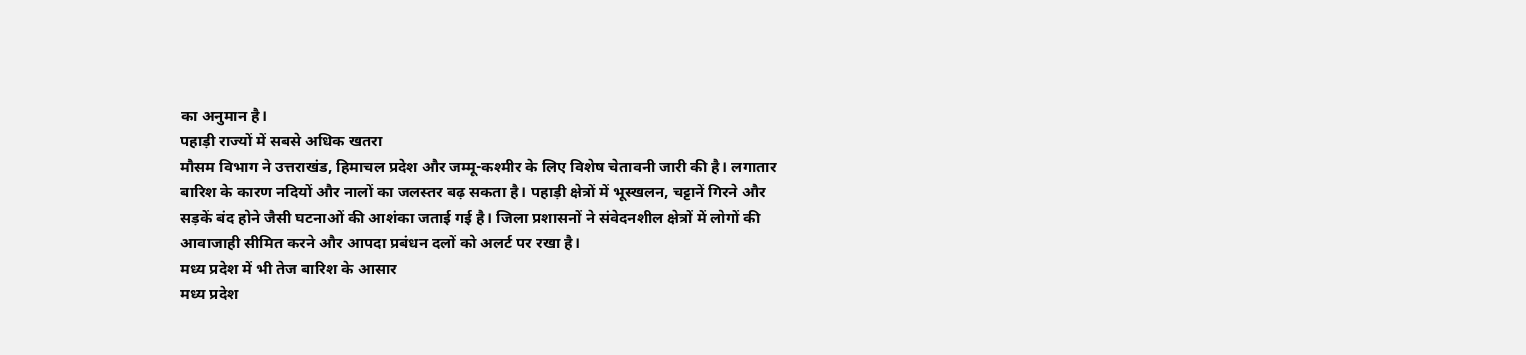का अनुमान है।
पहाड़ी राज्यों में सबसे अधिक खतरा
मौसम विभाग ने उत्तराखंड, हिमाचल प्रदेश और जम्मू-कश्मीर के लिए विशेष चेतावनी जारी की है। लगातार बारिश के कारण नदियों और नालों का जलस्तर बढ़ सकता है। पहाड़ी क्षेत्रों में भूस्खलन, चट्टानें गिरने और सड़कें बंद होने जैसी घटनाओं की आशंका जताई गई है। जिला प्रशासनों ने संवेदनशील क्षेत्रों में लोगों की आवाजाही सीमित करने और आपदा प्रबंधन दलों को अलर्ट पर रखा है।
मध्य प्रदेश में भी तेज बारिश के आसार
मध्य प्रदेश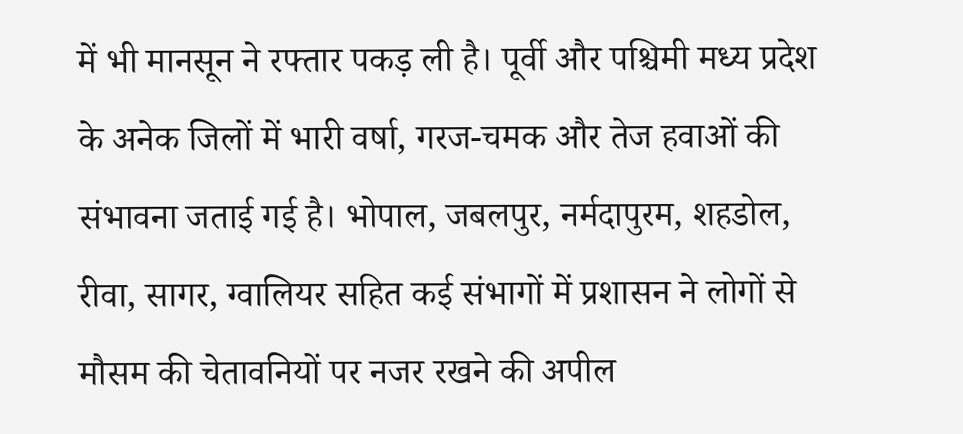में भी मानसून ने रफ्तार पकड़ ली है। पूर्वी और पश्चिमी मध्य प्रदेश के अनेक जिलों में भारी वर्षा, गरज-चमक और तेज हवाओं की संभावना जताई गई है। भोपाल, जबलपुर, नर्मदापुरम, शहडोल, रीवा, सागर, ग्वालियर सहित कई संभागों में प्रशासन ने लोगों से मौसम की चेतावनियों पर नजर रखने की अपील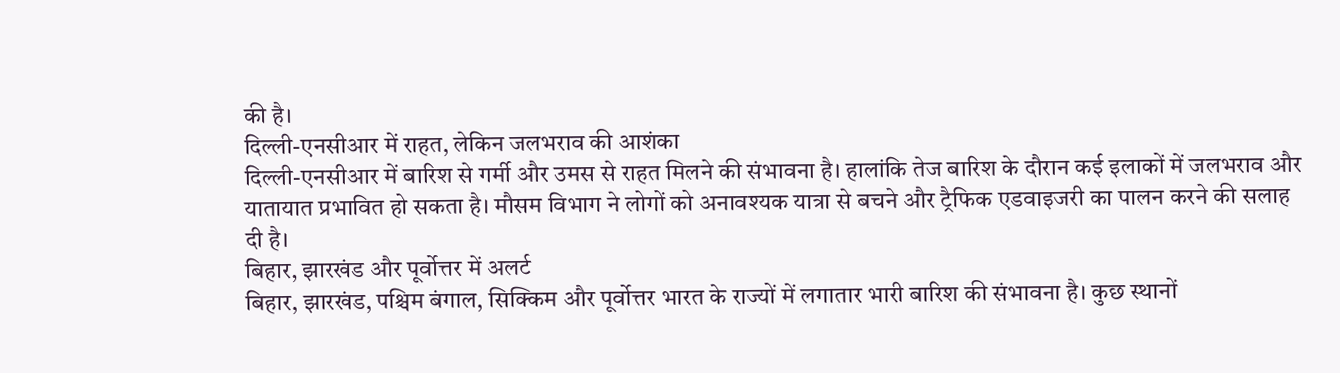की है।
दिल्ली-एनसीआर में राहत, लेकिन जलभराव की आशंका
दिल्ली-एनसीआर में बारिश से गर्मी और उमस से राहत मिलने की संभावना है। हालांकि तेज बारिश के दौरान कई इलाकों में जलभराव और यातायात प्रभावित हो सकता है। मौसम विभाग ने लोगों को अनावश्यक यात्रा से बचने और ट्रैफिक एडवाइजरी का पालन करने की सलाह दी है।
बिहार, झारखंड और पूर्वोत्तर में अलर्ट
बिहार, झारखंड, पश्चिम बंगाल, सिक्किम और पूर्वोत्तर भारत के राज्यों में लगातार भारी बारिश की संभावना है। कुछ स्थानों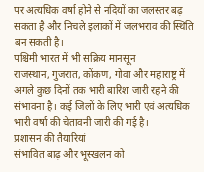पर अत्यधिक वर्षा होने से नदियों का जलस्तर बढ़ सकता है और निचले इलाकों में जलभराव की स्थिति बन सकती है।
पश्चिमी भारत में भी सक्रिय मानसून
राजस्थान, गुजरात, कोंकण, गोवा और महाराष्ट्र में अगले कुछ दिनों तक भारी बारिश जारी रहने की संभावना है। कई जिलों के लिए भारी एवं अत्यधिक भारी वर्षा की चेतावनी जारी की गई है।
प्रशासन की तैयारियां
संभावित बाढ़ और भूस्खलन को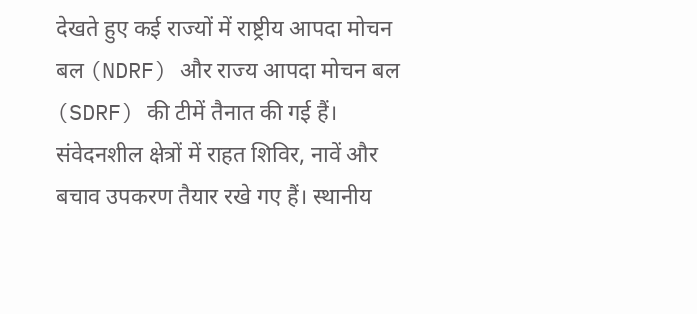देखते हुए कई राज्यों में राष्ट्रीय आपदा मोचन बल (NDRF) और राज्य आपदा मोचन बल (SDRF) की टीमें तैनात की गई हैं। संवेदनशील क्षेत्रों में राहत शिविर, नावें और बचाव उपकरण तैयार रखे गए हैं। स्थानीय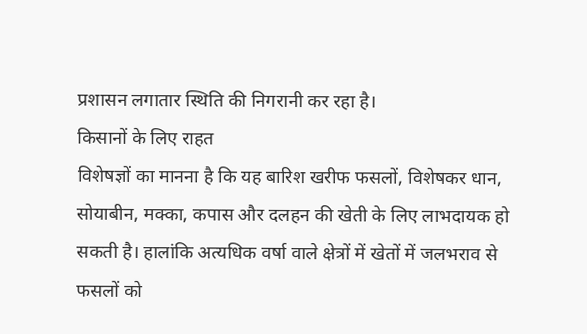प्रशासन लगातार स्थिति की निगरानी कर रहा है।
किसानों के लिए राहत
विशेषज्ञों का मानना है कि यह बारिश खरीफ फसलों, विशेषकर धान, सोयाबीन, मक्का, कपास और दलहन की खेती के लिए लाभदायक हो सकती है। हालांकि अत्यधिक वर्षा वाले क्षेत्रों में खेतों में जलभराव से फसलों को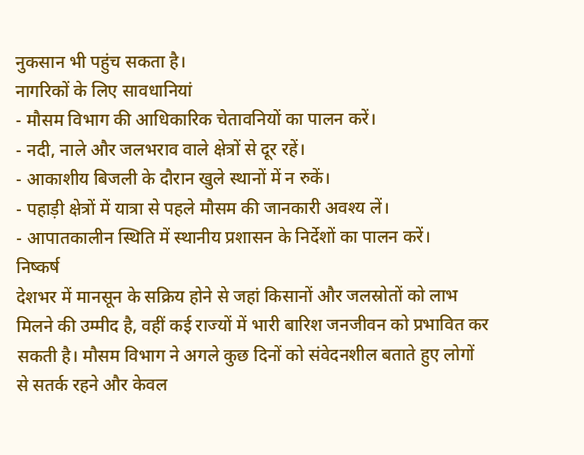नुकसान भी पहुंच सकता है।
नागरिकों के लिए सावधानियां
- मौसम विभाग की आधिकारिक चेतावनियों का पालन करें।
- नदी, नाले और जलभराव वाले क्षेत्रों से दूर रहें।
- आकाशीय बिजली के दौरान खुले स्थानों में न रुकें।
- पहाड़ी क्षेत्रों में यात्रा से पहले मौसम की जानकारी अवश्य लें।
- आपातकालीन स्थिति में स्थानीय प्रशासन के निर्देशों का पालन करें।
निष्कर्ष
देशभर में मानसून के सक्रिय होने से जहां किसानों और जलस्रोतों को लाभ मिलने की उम्मीद है, वहीं कई राज्यों में भारी बारिश जनजीवन को प्रभावित कर सकती है। मौसम विभाग ने अगले कुछ दिनों को संवेदनशील बताते हुए लोगों से सतर्क रहने और केवल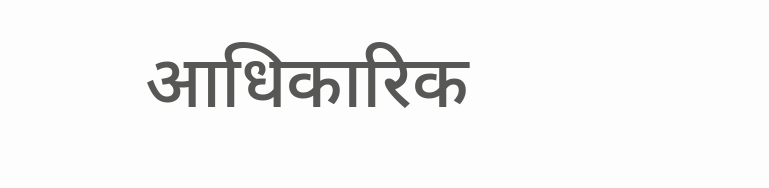आधिकारिक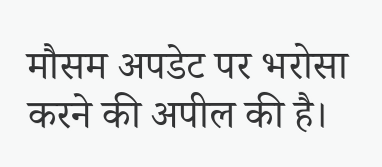मौसम अपडेट पर भरोसा करने की अपील की है।